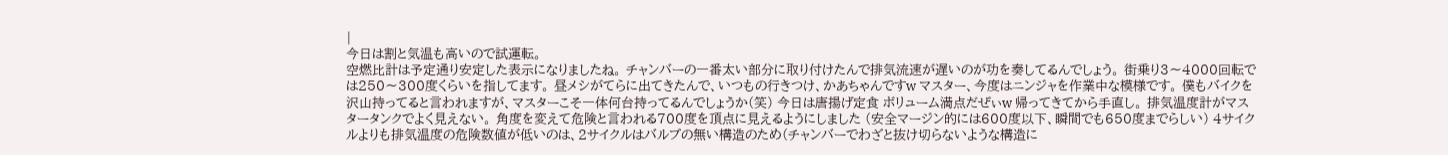|
今日は割と気温も高いので試運転。
空燃比計は予定通り安定した表示になりましたね。 チャンバーの一番太い部分に取り付けたんで排気流速が遅いのが功を奏してるんでしょう。 街乗り3〜4000回転では250〜300度くらいを指してます。 昼メシがてらに出てきたんで、いつもの行きつけ、かあちゃんですw マスター、今度はニンジャを作業中な模様です。 僕もバイクを沢山持ってると言われますが、マスターこそ一体何台持ってるんでしょうか(笑) 今日は唐揚げ定食 ボリューム満点だぜぃw 帰ってきてから手直し。 排気温度計がマスタータンクでよく見えない。 角度を変えて危険と言われる700度を頂点に見えるようにしました (安全マージン的には600度以下、瞬間でも650度までらしい) 4サイクルよりも排気温度の危険数値が低いのは、2サイクルはバルブの無い構造のため(チャンバーでわざと抜け切らないような構造に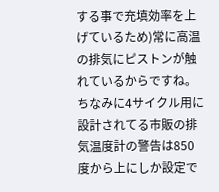する事で充填効率を上げているため)常に高温の排気にピストンが触れているからですね。 ちなみに4サイクル用に設計されてる市販の排気温度計の警告は850度から上にしか設定で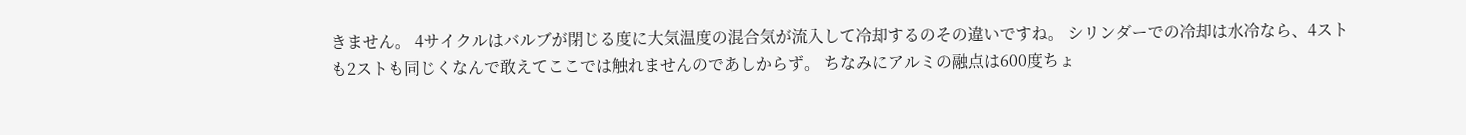きません。 4サイクルはバルブが閉じる度に大気温度の混合気が流入して冷却するのその違いですね。 シリンダーでの冷却は水冷なら、4ストも2ストも同じくなんで敢えてここでは触れませんのであしからず。 ちなみにアルミの融点は600度ちょ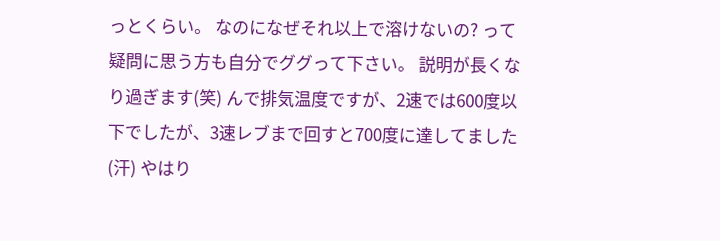っとくらい。 なのになぜそれ以上で溶けないの? って疑問に思う方も自分でググって下さい。 説明が長くなり過ぎます(笑) んで排気温度ですが、2速では600度以下でしたが、3速レブまで回すと700度に達してました(汗) やはり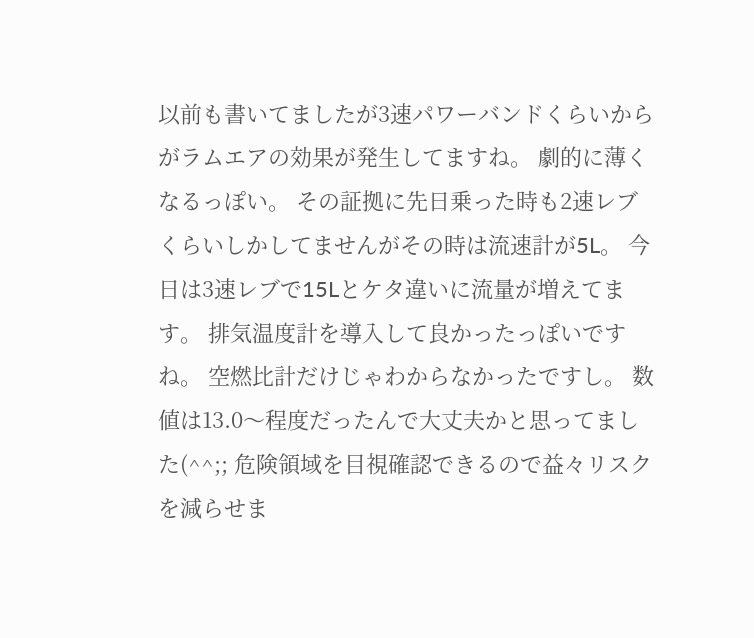以前も書いてましたが3速パワーバンドくらいからがラムエアの効果が発生してますね。 劇的に薄くなるっぽい。 その証拠に先日乗った時も2速レブくらいしかしてませんがその時は流速計が5L。 今日は3速レブで15Lとケタ違いに流量が増えてます。 排気温度計を導入して良かったっぽいですね。 空燃比計だけじゃわからなかったですし。 数値は13.0〜程度だったんで大丈夫かと思ってました(^^;; 危険領域を目視確認できるので益々リスクを減らせま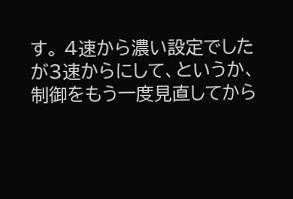す。 4速から濃い設定でしたが3速からにして、というか、制御をもう一度見直してから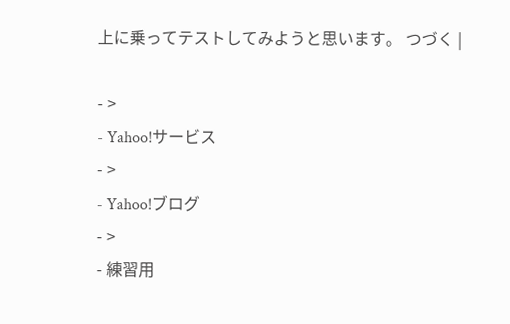上に乗ってテストしてみようと思います。 つづく |

- >
- Yahoo!サービス
- >
- Yahoo!ブログ
- >
- 練習用